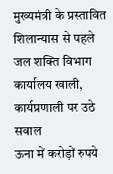मुख्यमंत्री के प्रस्तावित शिलान्यास से पहले जल शक्ति विभाग कार्यालय खाली, कार्यप्रणाली पर उठे सवाल
ऊना में करोड़ों रुपये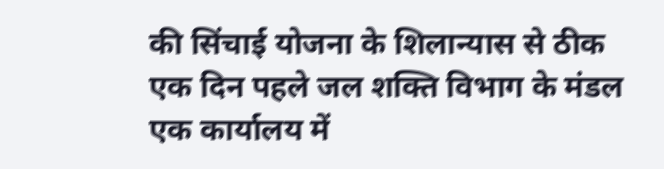की सिंचाई योजना के शिलान्यास से ठीक एक दिन पहले जल शक्ति विभाग के मंडल एक कार्यालय में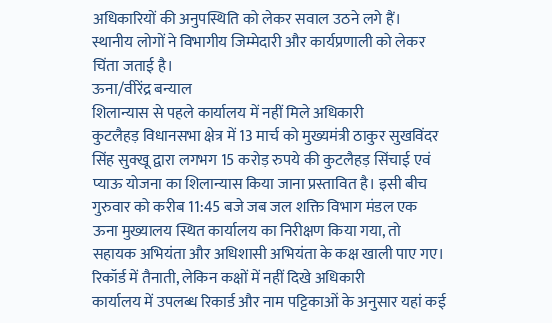अधिकारियों की अनुपस्थिति को लेकर सवाल उठने लगे हैं। स्थानीय लोगों ने विभागीय जिम्मेदारी और कार्यप्रणाली को लेकर चिंता जताई है।
ऊना/वीरेंद्र बन्याल
शिलान्यास से पहले कार्यालय में नहीं मिले अधिकारी
कुटलैहड़ विधानसभा क्षेत्र में 13 मार्च को मुख्यमंत्री ठाकुर सुखविंदर सिंह सुक्खू द्वारा लगभग 15 करोड़ रुपये की कुटलैहड़ सिंचाई एवं प्याऊ योजना का शिलान्यास किया जाना प्रस्तावित है। इसी बीच गुरुवार को करीब 11:45 बजे जब जल शक्ति विभाग मंडल एक ऊना मुख्यालय स्थित कार्यालय का निरीक्षण किया गया, तो सहायक अभियंता और अधिशासी अभियंता के कक्ष खाली पाए गए।
रिकॉर्ड में तैनाती, लेकिन कक्षों में नहीं दिखे अधिकारी
कार्यालय में उपलब्ध रिकार्ड और नाम पट्टिकाओं के अनुसार यहां कई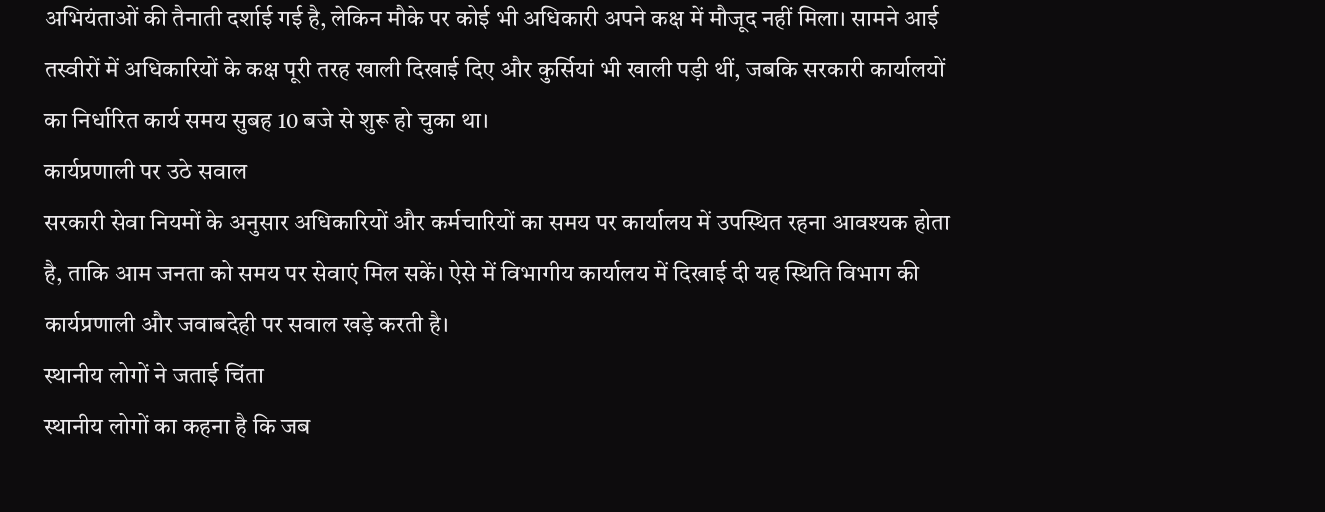अभियंताओं की तैनाती दर्शाई गई है, लेकिन मौके पर कोई भी अधिकारी अपने कक्ष में मौजूद नहीं मिला। सामने आई तस्वीरों में अधिकारियों के कक्ष पूरी तरह खाली दिखाई दिए और कुर्सियां भी खाली पड़ी थीं, जबकि सरकारी कार्यालयों का निर्धारित कार्य समय सुबह 10 बजे से शुरू हो चुका था।
कार्यप्रणाली पर उठे सवाल
सरकारी सेवा नियमों के अनुसार अधिकारियों और कर्मचारियों का समय पर कार्यालय में उपस्थित रहना आवश्यक होता है, ताकि आम जनता को समय पर सेवाएं मिल सकें। ऐसे में विभागीय कार्यालय में दिखाई दी यह स्थिति विभाग की कार्यप्रणाली और जवाबदेही पर सवाल खड़े करती है।
स्थानीय लोगों ने जताई चिंता
स्थानीय लोगों का कहना है कि जब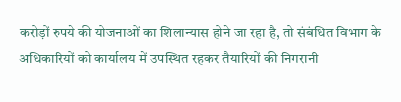करोड़ों रुपये की योजनाओं का शिलान्यास होने जा रहा है, तो संबंधित विभाग के अधिकारियों को कार्यालय में उपस्थित रहकर तैयारियों की निगरानी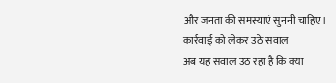और जनता की समस्याएं सुननी चाहिए।
कार्रवाई को लेकर उठे सवाल
अब यह सवाल उठ रहा है कि क्या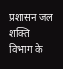प्रशासन जल शक्ति विभाग के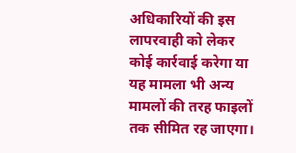अधिकारियों की इस लापरवाही को लेकर कोई कार्रवाई करेगा या यह मामला भी अन्य मामलों की तरह फाइलों तक सीमित रह जाएगा।